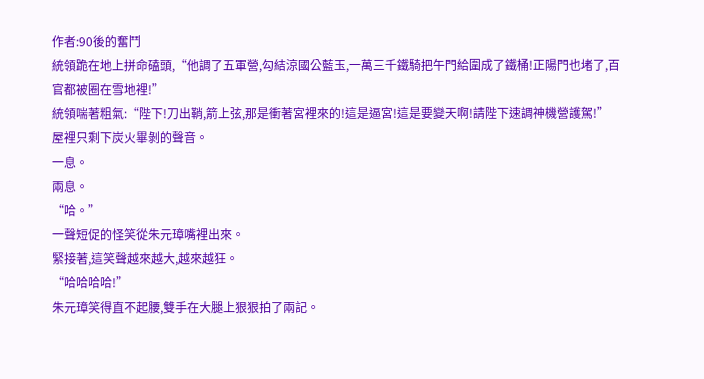作者:90後的奮鬥
統領跪在地上拼命磕頭,“他調了五軍營,勾結涼國公藍玉,一萬三千鐵騎把午門給圍成了鐵桶!正陽門也堵了,百官都被圈在雪地裡!”
統領喘著粗氣:“陛下!刀出鞘,箭上弦,那是衝著宮裡來的!這是逼宮!這是要變天啊!請陛下速調神機營護駕!”
屋裡只剩下炭火畢剝的聲音。
一息。
兩息。
“哈。”
一聲短促的怪笑從朱元璋嘴裡出來。
緊接著,這笑聲越來越大,越來越狂。
“哈哈哈哈!”
朱元璋笑得直不起腰,雙手在大腿上狠狠拍了兩記。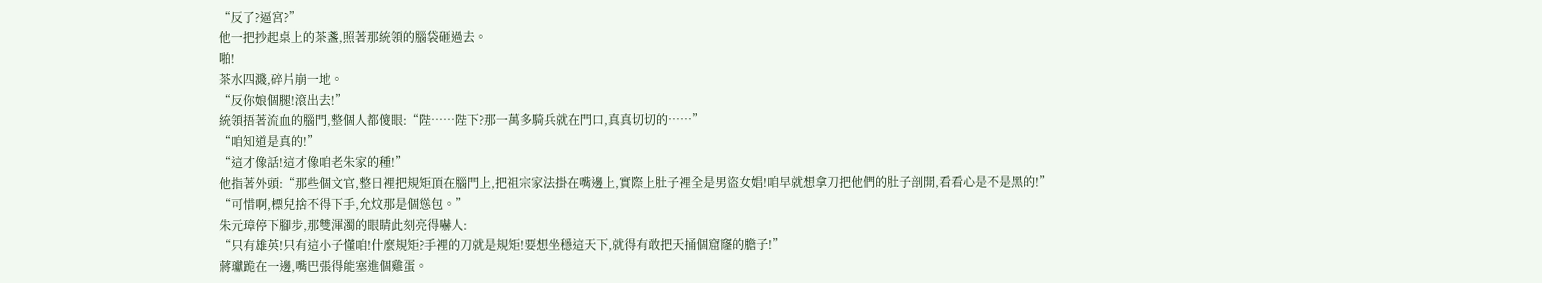“反了?逼宮?”
他一把抄起桌上的茶盞,照著那統領的腦袋砸過去。
啪!
茶水四濺,碎片崩一地。
“反你娘個腿!滾出去!”
統領捂著流血的腦門,整個人都傻眼:“陛……陛下?那一萬多騎兵就在門口,真真切切的……”
“咱知道是真的!”
“這才像話!這才像咱老朱家的種!”
他指著外頭:“那些個文官,整日裡把規矩頂在腦門上,把祖宗家法掛在嘴邊上,實際上肚子裡全是男盜女娼!咱早就想拿刀把他們的肚子剖開,看看心是不是黑的!”
“可惜啊,標兒捨不得下手,允炆那是個慫包。”
朱元璋停下腳步,那雙渾濁的眼睛此刻亮得嚇人:
“只有雄英!只有這小子懂咱!什麼規矩?手裡的刀就是規矩!要想坐穩這天下,就得有敢把天捅個窟窿的膽子!”
蔣瓛跪在一邊,嘴巴張得能塞進個雞蛋。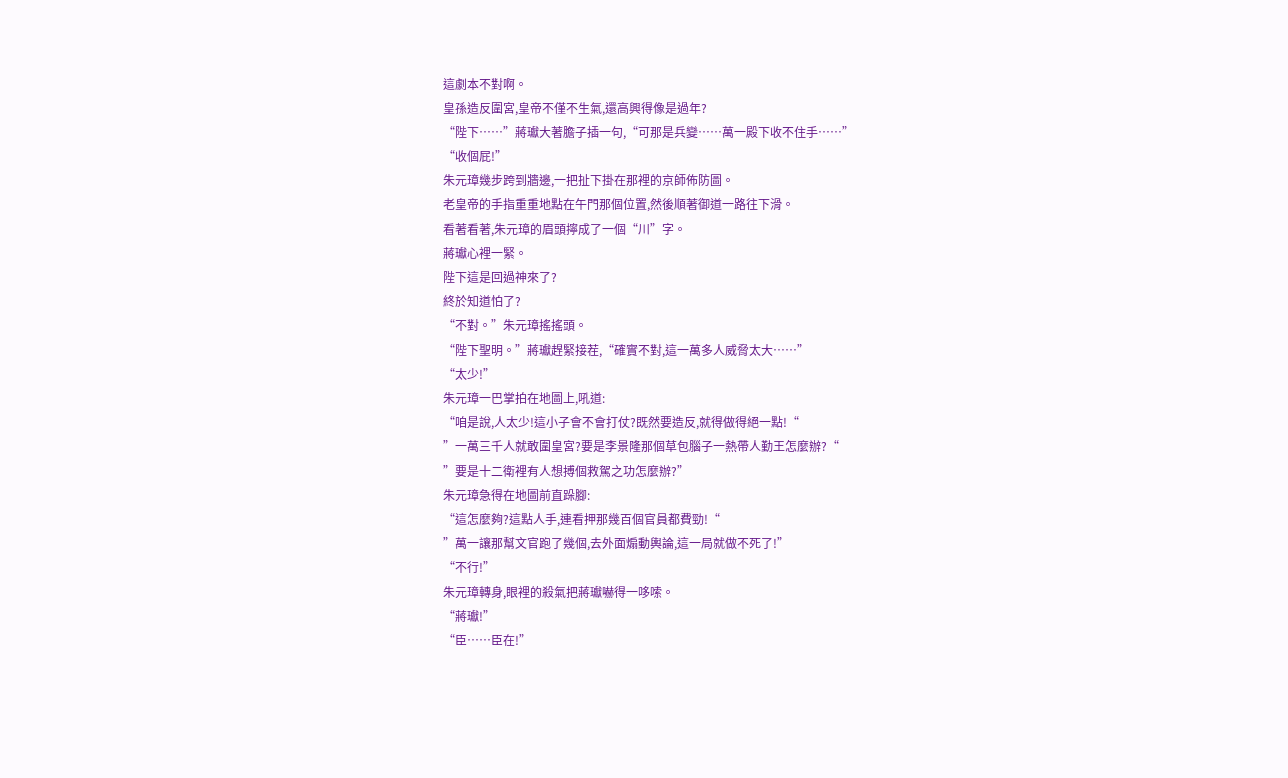這劇本不對啊。
皇孫造反圍宮,皇帝不僅不生氣,還高興得像是過年?
“陛下……”蔣瓛大著膽子插一句,“可那是兵變……萬一殿下收不住手……”
“收個屁!”
朱元璋幾步跨到牆邊,一把扯下掛在那裡的京師佈防圖。
老皇帝的手指重重地點在午門那個位置,然後順著御道一路往下滑。
看著看著,朱元璋的眉頭擰成了一個“川”字。
蔣瓛心裡一緊。
陛下這是回過神來了?
終於知道怕了?
“不對。”朱元璋搖搖頭。
“陛下聖明。”蔣瓛趕緊接茬,“確實不對,這一萬多人威脅太大……”
“太少!”
朱元璋一巴掌拍在地圖上,吼道:
“咱是說,人太少!這小子會不會打仗?既然要造反,就得做得絕一點!“
”一萬三千人就敢圍皇宮?要是李景隆那個草包腦子一熱帶人勤王怎麼辦?“
”要是十二衛裡有人想搏個救駕之功怎麼辦?”
朱元璋急得在地圖前直跺腳:
“這怎麼夠?這點人手,連看押那幾百個官員都費勁!“
”萬一讓那幫文官跑了幾個,去外面煽動輿論,這一局就做不死了!”
“不行!”
朱元璋轉身,眼裡的殺氣把蔣瓛嚇得一哆嗦。
“蔣瓛!”
“臣……臣在!”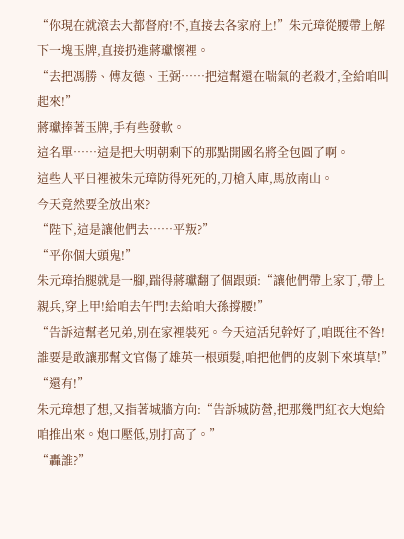“你現在就滾去大都督府!不,直接去各家府上!”朱元璋從腰帶上解下一塊玉牌,直接扔進蔣瓛懷裡。
“去把馮勝、傅友德、王弼……把這幫還在喘氣的老殺才,全給咱叫起來!”
蔣瓛捧著玉牌,手有些發軟。
這名單……這是把大明朝剩下的那點開國名將全包圓了啊。
這些人平日裡被朱元璋防得死死的,刀槍入庫,馬放南山。
今天竟然要全放出來?
“陛下,這是讓他們去……平叛?”
“平你個大頭鬼!”
朱元璋抬腿就是一腳,踹得蔣瓛翻了個跟頭:“讓他們帶上家丁,帶上親兵,穿上甲!給咱去午門!去給咱大孫撐腰!”
“告訴這幫老兄弟,別在家裡裝死。今天這活兒幹好了,咱既往不咎!誰要是敢讓那幫文官傷了雄英一根頭髮,咱把他們的皮剝下來填草!”
“還有!”
朱元璋想了想,又指著城牆方向:“告訴城防營,把那幾門紅衣大炮給咱推出來。炮口壓低,別打高了。”
“轟誰?”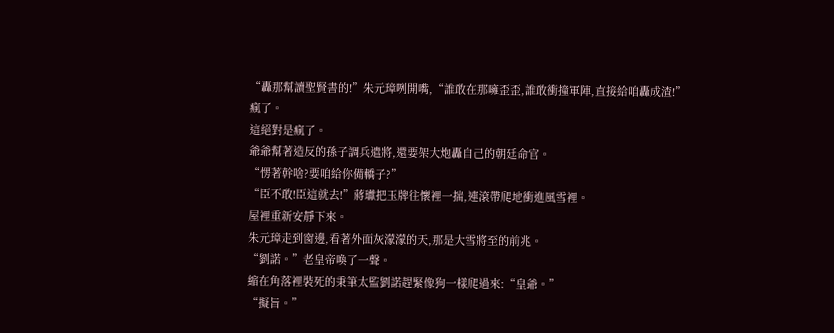“轟那幫讀聖賢書的!”朱元璋咧開嘴,“誰敢在那噰歪歪,誰敢衝撞軍陣,直接給咱轟成渣!”
瘋了。
這絕對是瘋了。
爺爺幫著造反的孫子調兵遣將,還要架大炮轟自己的朝廷命官。
“愣著幹啥?要咱給你備轎子?”
“臣不敢!臣這就去!”蔣瓛把玉牌往懷裡一揣,連滾帶爬地衝進風雪裡。
屋裡重新安靜下來。
朱元璋走到窗邊,看著外面灰濛濛的天,那是大雪將至的前兆。
“劉諾。”老皇帝喚了一聲。
縮在角落裡裝死的秉筆太監劉諾趕緊像狗一樣爬過來:“皇爺。”
“擬旨。”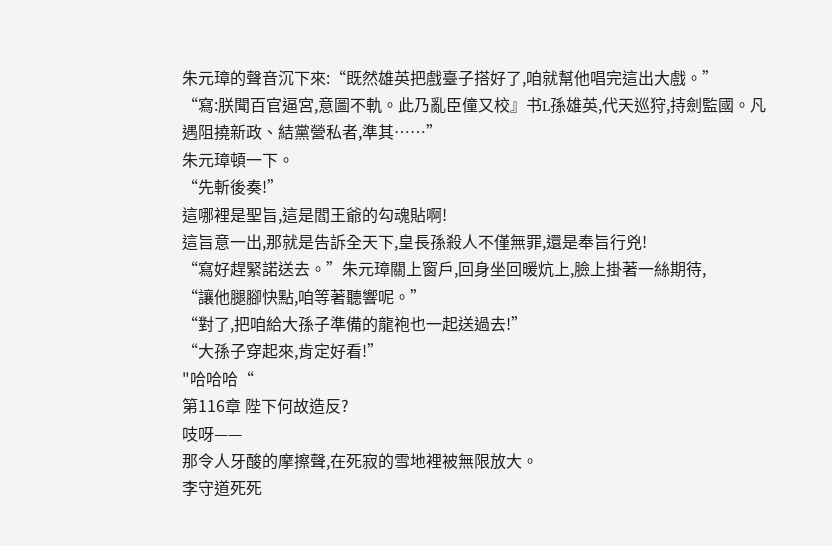朱元璋的聲音沉下來:“既然雄英把戲臺子搭好了,咱就幫他唱完這出大戲。”
“寫:朕聞百官逼宮,意圖不軌。此乃亂臣僮又校』书L孫雄英,代天巡狩,持劍監國。凡遇阻撓新政、結黨營私者,準其……”
朱元璋頓一下。
“先斬後奏!”
這哪裡是聖旨,這是閻王爺的勾魂貼啊!
這旨意一出,那就是告訴全天下,皇長孫殺人不僅無罪,還是奉旨行兇!
“寫好趕緊諾送去。”朱元璋關上窗戶,回身坐回暖炕上,臉上掛著一絲期待,
“讓他腿腳快點,咱等著聽響呢。”
“對了,把咱給大孫子準備的龍袍也一起送過去!”
“大孫子穿起來,肯定好看!”
"哈哈哈“
第116章 陛下何故造反?
吱呀——
那令人牙酸的摩擦聲,在死寂的雪地裡被無限放大。
李守道死死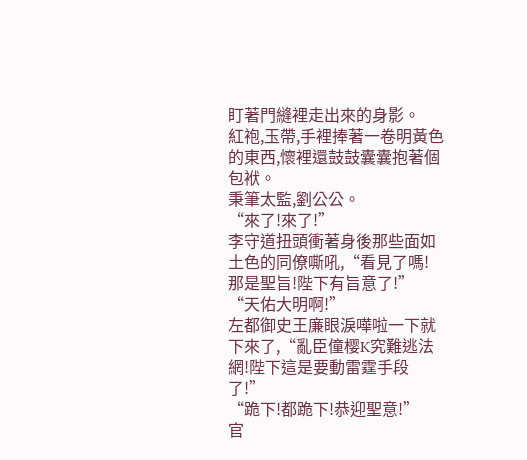盯著門縫裡走出來的身影。
紅袍,玉帶,手裡捧著一卷明黃色的東西,懷裡還鼓鼓囊囊抱著個包袱。
秉筆太監,劉公公。
“來了!來了!”
李守道扭頭衝著身後那些面如土色的同僚嘶吼,“看見了嗎!那是聖旨!陛下有旨意了!”
“天佑大明啊!”
左都御史王廉眼淚嘩啦一下就下來了,“亂臣僮樱K究難逃法網!陛下這是要動雷霆手段了!”
“跪下!都跪下!恭迎聖意!”
官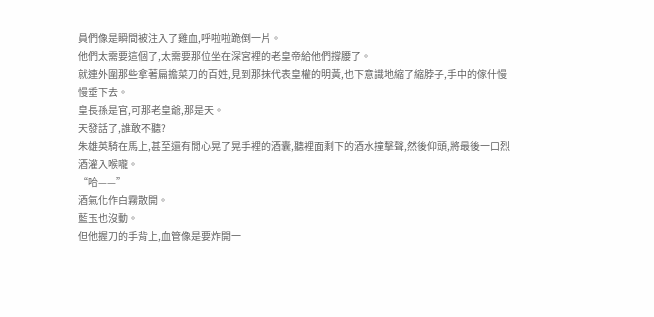員們像是瞬間被注入了雞血,呼啦啦跪倒一片。
他們太需要這個了,太需要那位坐在深宮裡的老皇帝給他們撐腰了。
就連外圍那些拿著扁擔菜刀的百姓,見到那抹代表皇權的明黃,也下意識地縮了縮脖子,手中的傢什慢慢垂下去。
皇長孫是官,可那老皇爺,那是天。
天發話了,誰敢不聽?
朱雄英騎在馬上,甚至還有閒心晃了晃手裡的酒囊,聽裡面剩下的酒水撞擊聲,然後仰頭,將最後一口烈酒灌入喉嚨。
“哈——”
酒氣化作白霧散開。
藍玉也沒動。
但他握刀的手背上,血管像是要炸開一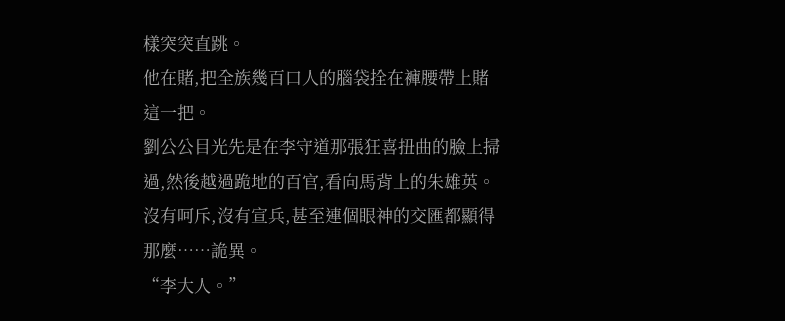樣突突直跳。
他在賭,把全族幾百口人的腦袋拴在褲腰帶上賭這一把。
劉公公目光先是在李守道那張狂喜扭曲的臉上掃過,然後越過跪地的百官,看向馬背上的朱雄英。
沒有呵斥,沒有宣兵,甚至連個眼神的交匯都顯得那麼……詭異。
“李大人。”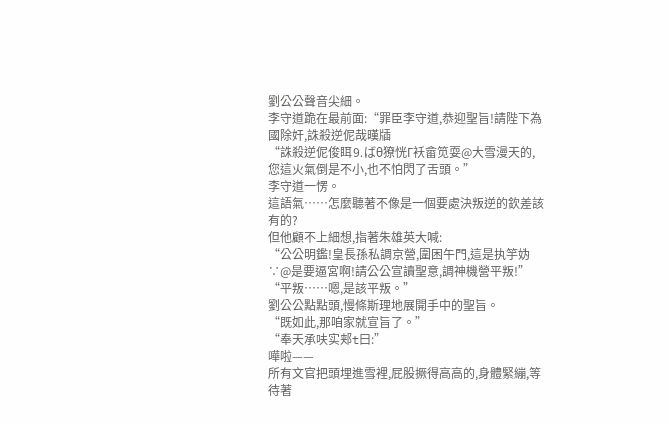劉公公聲音尖細。
李守道跪在最前面:“罪臣李守道,恭迎聖旨!請陛下為國除奸,誅殺逆伲哉暵牐
“誅殺逆伲俊眲⒐ばθ獠恍Γ袄畲笕耍@大雪漫天的,您這火氣倒是不小,也不怕閃了舌頭。”
李守道一愣。
這語氣……怎麼聽著不像是一個要處決叛逆的欽差該有的?
但他顧不上細想,指著朱雄英大喊:
“公公明鑑!皇長孫私調京營,圍困午門,這是执竽妫∵@是要逼宮啊!請公公宣讀聖意,調神機營平叛!”
“平叛……嗯,是該平叛。”
劉公公點點頭,慢條斯理地展開手中的聖旨。
“既如此,那咱家就宣旨了。”
“奉天承呋实郏t曰:”
嘩啦——
所有文官把頭埋進雪裡,屁股撅得高高的,身體緊繃,等待著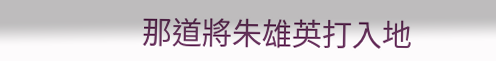那道將朱雄英打入地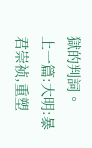獄的判詞。
上一篇:大明:暴君崇祯,重塑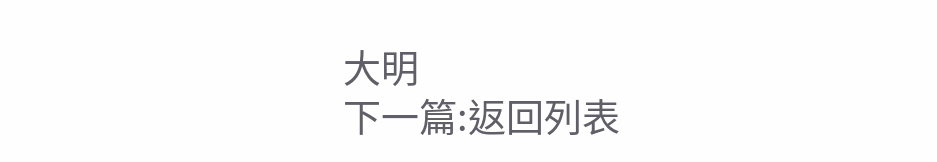大明
下一篇:返回列表